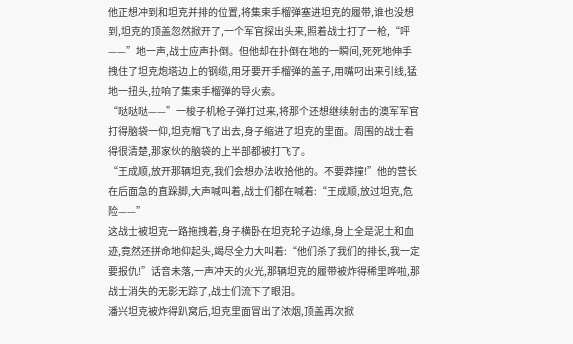他正想冲到和坦克并排的位置,将集束手榴弹塞进坦克的履带,谁也没想到,坦克的顶盖忽然掀开了,一个军官探出头来,照着战士打了一枪,“呯——”地一声,战士应声扑倒。但他却在扑倒在地的一瞬间,死死地伸手拽住了坦克炮塔边上的钢缆,用牙要开手榴弹的盖子,用嘴叼出来引线,猛地一扭头,拉响了集束手榴弹的导火索。
“哒哒哒——”一梭子机枪子弹打过来,将那个还想继续射击的澳军军官打得脑袋一仰,坦克帽飞了出去,身子缩进了坦克的里面。周围的战士看得很清楚,那家伙的脑袋的上半部都被打飞了。
“王成顺,放开那辆坦克,我们会想办法收拾他的。不要莽撞!”他的营长在后面急的直跺脚,大声喊叫着,战士们都在喊着:“王成顺,放过坦克,危险——”
这战士被坦克一路拖拽着,身子横卧在坦克轮子边缘,身上全是泥土和血迹,竟然还拼命地仰起头,竭尽全力大叫着:“他们杀了我们的排长,我一定要报仇!”话音未落,一声冲天的火光,那辆坦克的履带被炸得稀里哗啦,那战士消失的无影无踪了,战士们流下了眼泪。
潘兴坦克被炸得趴窝后,坦克里面冒出了浓烟,顶盖再次掀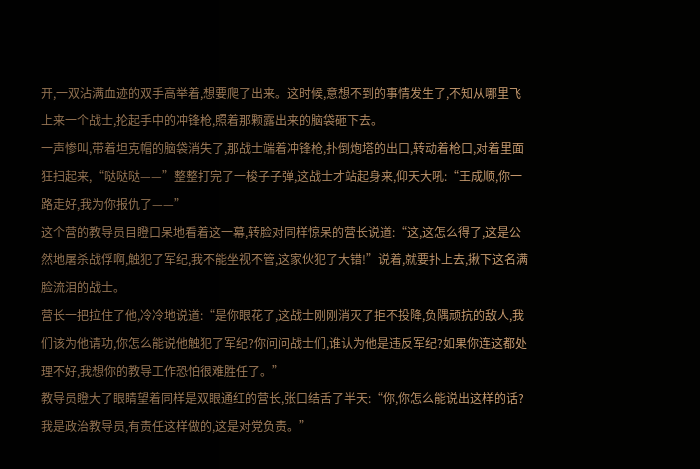开,一双沾满血迹的双手高举着,想要爬了出来。这时候,意想不到的事情发生了,不知从哪里飞上来一个战士,抡起手中的冲锋枪,照着那颗露出来的脑袋砸下去。
一声惨叫,带着坦克帽的脑袋消失了,那战士端着冲锋枪,扑倒炮塔的出口,转动着枪口,对着里面狂扫起来,“哒哒哒——”整整打完了一梭子子弹,这战士才站起身来,仰天大吼:“王成顺,你一路走好,我为你报仇了——”
这个营的教导员目瞪口呆地看着这一幕,转脸对同样惊呆的营长说道:“这,这怎么得了,这是公然地屠杀战俘啊,触犯了军纪,我不能坐视不管,这家伙犯了大错!”说着,就要扑上去,揪下这名满脸流泪的战士。
营长一把拉住了他,冷冷地说道:“是你眼花了,这战士刚刚消灭了拒不投降,负隅顽抗的敌人,我们该为他请功,你怎么能说他触犯了军纪?你问问战士们,谁认为他是违反军纪?如果你连这都处理不好,我想你的教导工作恐怕很难胜任了。”
教导员瞪大了眼睛望着同样是双眼通红的营长,张口结舌了半天:“你,你怎么能说出这样的话?我是政治教导员,有责任这样做的,这是对党负责。”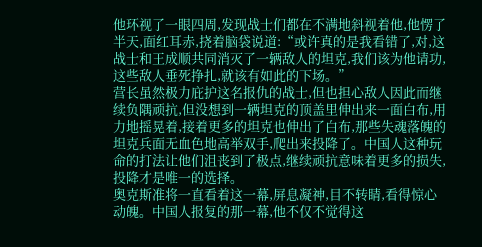他环视了一眼四周,发现战士们都在不满地斜视着他,他愣了半天,面红耳赤,挠着脑袋说道:“或许真的是我看错了,对,这战士和王成顺共同消灭了一辆敌人的坦克,我们该为他请功,这些敌人垂死挣扎,就该有如此的下场。”
营长虽然极力庇护这名报仇的战士,但也担心敌人因此而继续负隅顽抗,但没想到一辆坦克的顶盖里伸出来一面白布,用力地摇晃着,接着更多的坦克也伸出了白布,那些失魂落魄的坦克兵面无血色地高举双手,爬出来投降了。中国人这种玩命的打法让他们沮丧到了极点,继续顽抗意味着更多的损失,投降才是唯一的选择。
奥克斯准将一直看着这一幕,屏息凝神,目不转睛,看得惊心动魄。中国人报复的那一幕,他不仅不觉得这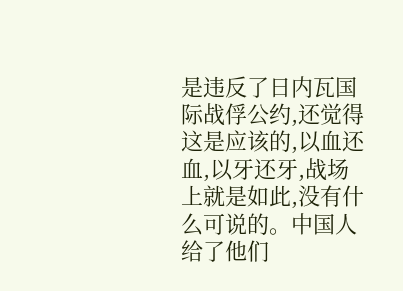是违反了日内瓦国际战俘公约,还觉得这是应该的,以血还血,以牙还牙,战场上就是如此,没有什么可说的。中国人给了他们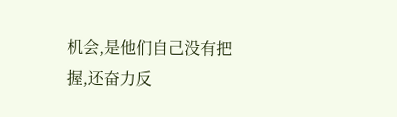机会,是他们自己没有把握,还奋力反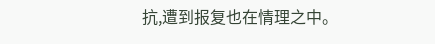抗,遭到报复也在情理之中。